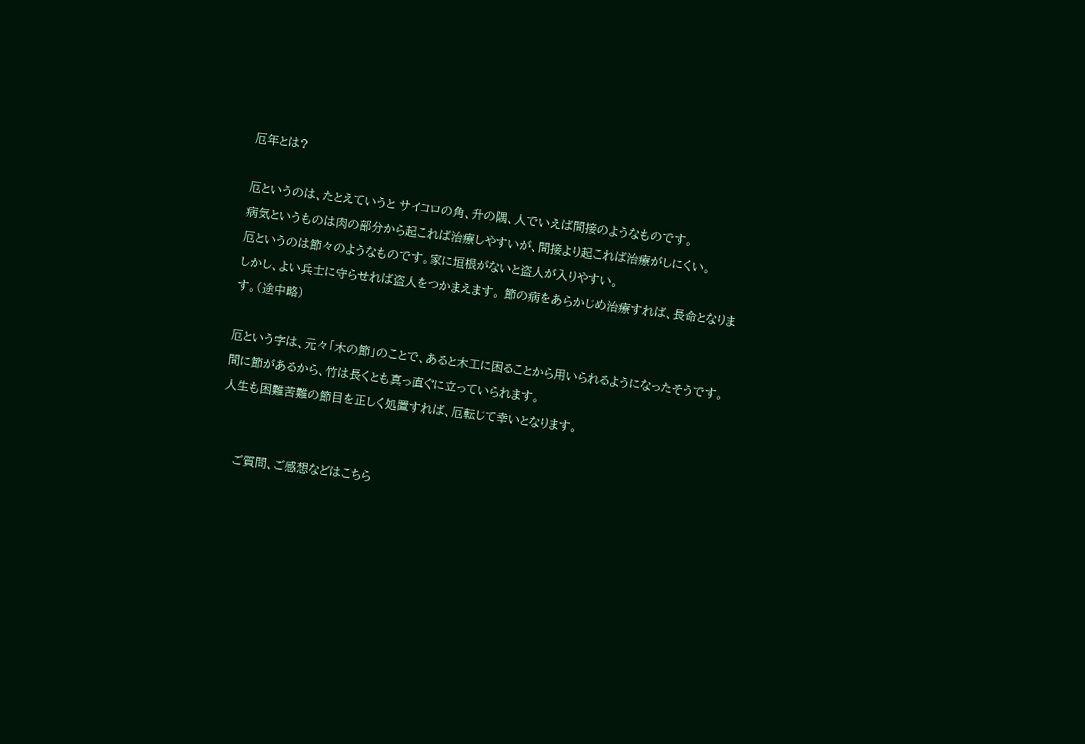厄年とは?

厄というのは、たとえていうと サイコロの角、升の隅、人でいえば間接のようなものです。
病気というものは肉の部分から起これば治療しやすいが、間接より起これば治療がしにくい。
厄というのは節々のようなものです。家に垣根がないと盗人が入りやすい。
しかし、よい兵士に守らせれば盗人をつかまえます。 節の病をあらかじめ治療すれば、長命となります。(途中略)

厄という字は、元々「木の節」のことで、あると木工に困ることから用いられるようになったそうです。
間に節があるから、竹は長くとも真っ直ぐに立っていられます。
人生も困難苦難の節目を正しく処置すれば、厄転じて幸いとなります。


    ご質問、ご感想などはこちら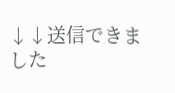↓↓送信できました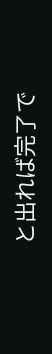と出れば完了で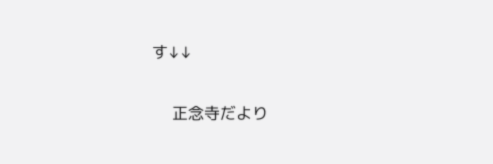す↓↓

    正念寺だより